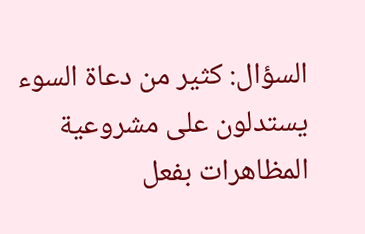السؤال: كثير من دعاة السوء يستدلون على مشروعية المظاهرات بفعل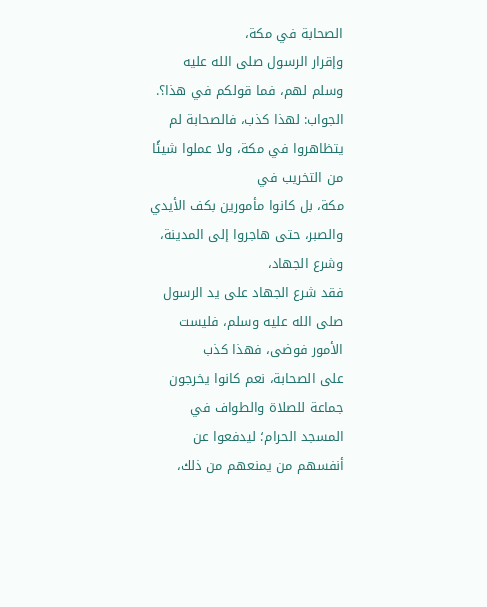الصحابة في مكة،
وإقرار الرسول صلى الله عليه وسلم لهم، فما قولكم في هذا؟.
الجواب: لهذا كذب، فالصحابة لم يتظاهروا في مكة، ولا عملوا شيئًا من التخريب في
مكة، بل كانوا مأمورين بكف الأيدي والصبر، حتى هاجروا إلى المدينة، وشرع الجهاد،
فقد شرع الجهاد على يد الرسول صلى الله عليه وسلم، فليست الأمور فوضى، فهذا كذب
على الصحابة، نعم كانوا يخرجون جماعة للصلاة والطواف في المسجد الحرام؛ ليدفعوا عن
أنفسهم من يمنعهم من ذلك،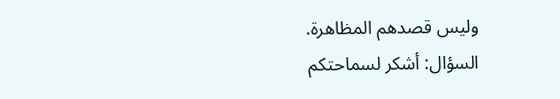وليس قصدهم المظاهرة.
السؤال: أشكر لسماحتكم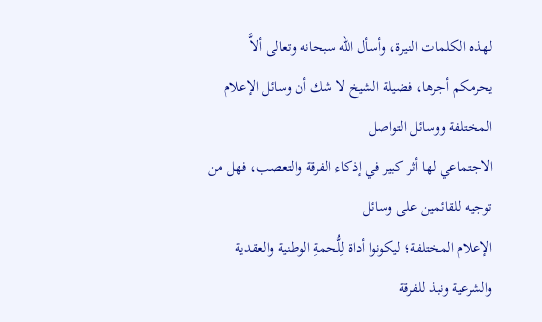لهذه الكلمات النيرة، وأسأل الله سبحانه وتعالى ألاَّ
يحرمكم أجرها، فضيلة الشيخ لا شك أن وسائل الإعلام المختلفة ووسائل التواصل
الاجتماعي لها أثر كبير في إذكاء الفرقة والتعصب، فهل من توجيه للقائمين على وسائل
الإعلام المختلفة؛ ليكونوا أداة لِلُّحمةِ الوطنية والعقدية والشرعية ونبذ للفرقة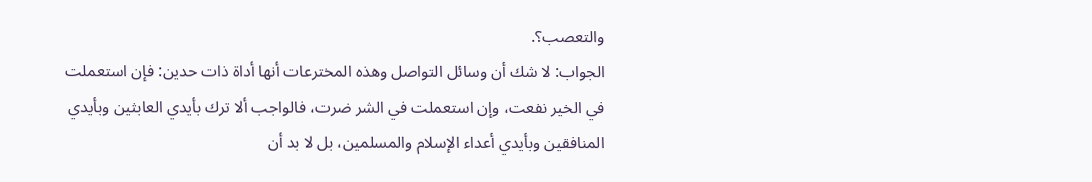والتعصب؟.
الجواب: لا شك أن وسائل التواصل وهذه المخترعات أنها أداة ذات حدين: فإن استعملت
في الخير نفعت، وإن استعملت في الشر ضرت، فالواجب ألا ترك بأيدي العابثين وبأيدي
المنافقين وبأيدي أعداء الإسلام والمسلمين، بل لا بد أن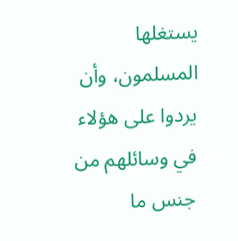يستغلها المسلمون، وأن
يردوا على هؤلاء في وسائلهم من جنس ما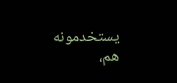يستخدمونه هم،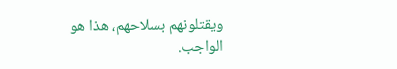ويقتلونهم بسلاحهم، هذا هو
الواجب.